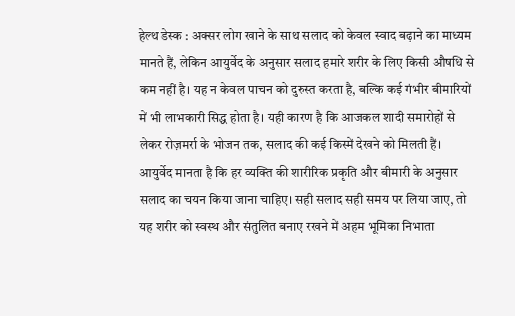हेल्थ डेस्क : अक्सर लोग खाने के साथ सलाद को केवल स्वाद बढ़ाने का माध्यम मानते हैं, लेकिन आयुर्वेद के अनुसार सलाद हमारे शरीर के लिए किसी औषधि से कम नहीं है। यह न केवल पाचन को दुरुस्त करता है, बल्कि कई गंभीर बीमारियों में भी लाभकारी सिद्ध होता है। यही कारण है कि आजकल शादी समारोहों से लेकर रोज़मर्रा के भोजन तक, सलाद की कई किस्में देखने को मिलती हैं।
आयुर्वेद मानता है कि हर व्यक्ति की शारीरिक प्रकृति और बीमारी के अनुसार सलाद का चयन किया जाना चाहिए। सही सलाद सही समय पर लिया जाए, तो यह शरीर को स्वस्थ और संतुलित बनाए रखने में अहम भूमिका निभाता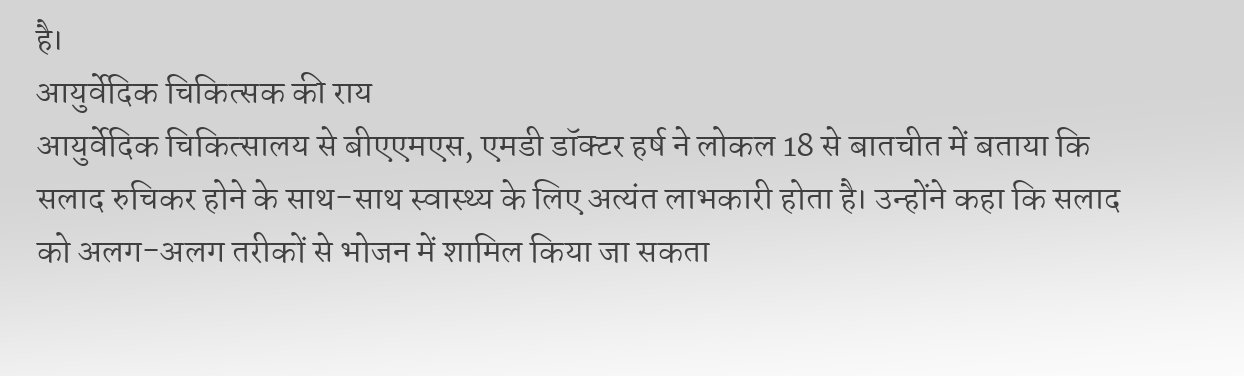है।
आयुर्वेदिक चिकित्सक की राय
आयुर्वेदिक चिकित्सालय से बीएएमएस, एमडी डॉक्टर हर्ष ने लोकल 18 से बातचीत में बताया कि सलाद रुचिकर होने के साथ-साथ स्वास्थ्य के लिए अत्यंत लाभकारी होता है। उन्होंने कहा कि सलाद को अलग-अलग तरीकों से भोजन में शामिल किया जा सकता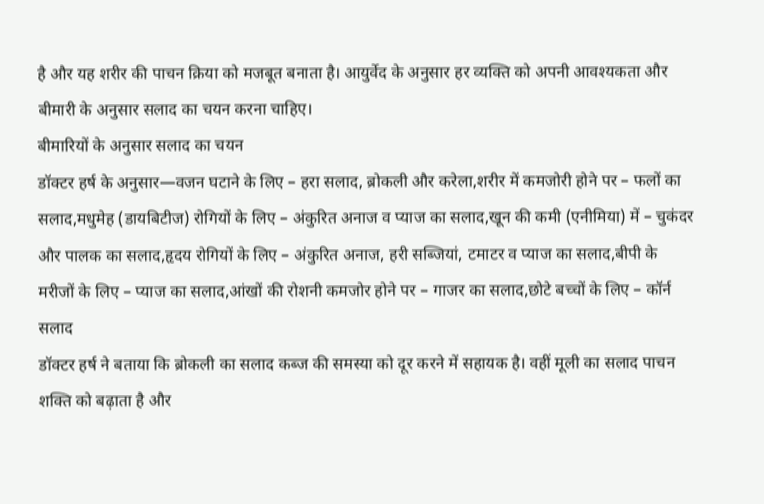है और यह शरीर की पाचन क्रिया को मजबूत बनाता है। आयुर्वेद के अनुसार हर व्यक्ति को अपनी आवश्यकता और बीमारी के अनुसार सलाद का चयन करना चाहिए।
बीमारियों के अनुसार सलाद का चयन
डॉक्टर हर्ष के अनुसार—वजन घटाने के लिए – हरा सलाद, ब्रोकली और करेला,शरीर में कमजोरी होने पर – फलों का सलाद,मधुमेह (डायबिटीज) रोगियों के लिए – अंकुरित अनाज व प्याज का सलाद,खून की कमी (एनीमिया) में – चुकंदर और पालक का सलाद,हृदय रोगियों के लिए – अंकुरित अनाज, हरी सब्जियां, टमाटर व प्याज का सलाद,बीपी के मरीजों के लिए – प्याज का सलाद,आंखों की रोशनी कमजोर होने पर – गाजर का सलाद,छोटे बच्चों के लिए – कॉर्न सलाद
डॉक्टर हर्ष ने बताया कि ब्रोकली का सलाद कब्ज की समस्या को दूर करने में सहायक है। वहीं मूली का सलाद पाचन शक्ति को बढ़ाता है और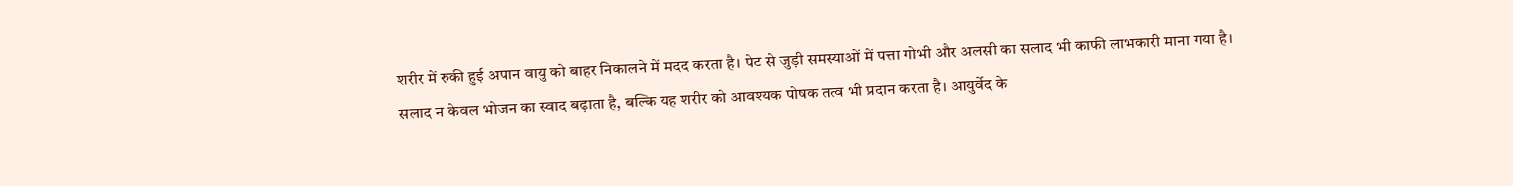शरीर में रुकी हुई अपान वायु को बाहर निकालने में मदद करता है। पेट से जुड़ी समस्याओं में पत्ता गोभी और अलसी का सलाद भी काफी लाभकारी माना गया है।
सलाद न केवल भोजन का स्वाद बढ़ाता है, बल्कि यह शरीर को आवश्यक पोषक तत्व भी प्रदान करता है। आयुर्वेद के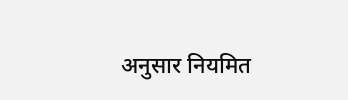अनुसार नियमित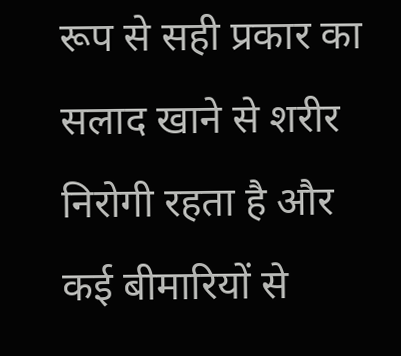रूप से सही प्रकार का सलाद खाने से शरीर निरोगी रहता है और कई बीमारियों से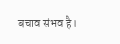बचाव संभव है।